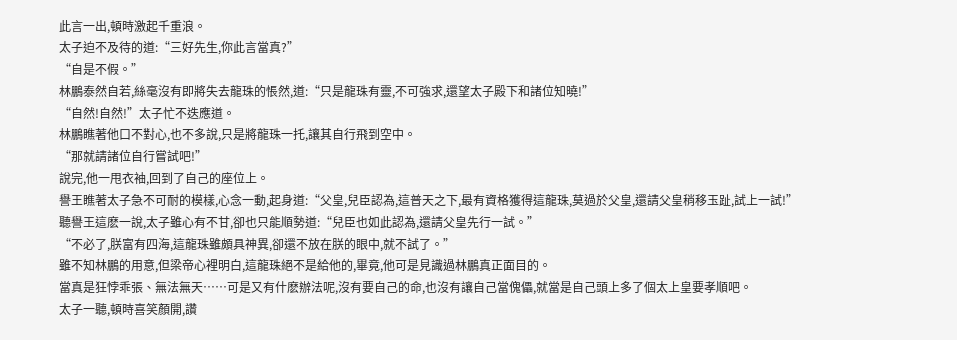此言一出,頓時激起千重浪。
太子迫不及待的道:“三好先生,你此言當真?”
“自是不假。”
林鵬泰然自若,絲毫沒有即將失去龍珠的悵然,道:“只是龍珠有靈,不可強求,還望太子殿下和諸位知曉!”
“自然!自然!”太子忙不迭應道。
林鵬瞧著他口不對心,也不多說,只是將龍珠一托,讓其自行飛到空中。
“那就請諸位自行嘗試吧!”
說完,他一甩衣袖,回到了自己的座位上。
譽王瞧著太子急不可耐的模樣,心念一動,起身道:“父皇,兒臣認為,這普天之下,最有資格獲得這龍珠,莫過於父皇,還請父皇稍移玉趾,試上一試!”
聽譽王這麽一說,太子雖心有不甘,卻也只能順勢道:“兒臣也如此認為,還請父皇先行一試。”
“不必了,朕富有四海,這龍珠雖頗具神異,卻還不放在朕的眼中,就不試了。”
雖不知林鵬的用意,但梁帝心裡明白,這龍珠絕不是給他的,畢竟,他可是見識過林鵬真正面目的。
當真是狂悖乖張、無法無天……可是又有什麽辦法呢,沒有要自己的命,也沒有讓自己當傀儡,就當是自己頭上多了個太上皇要孝順吧。
太子一聽,頓時喜笑顏開,讚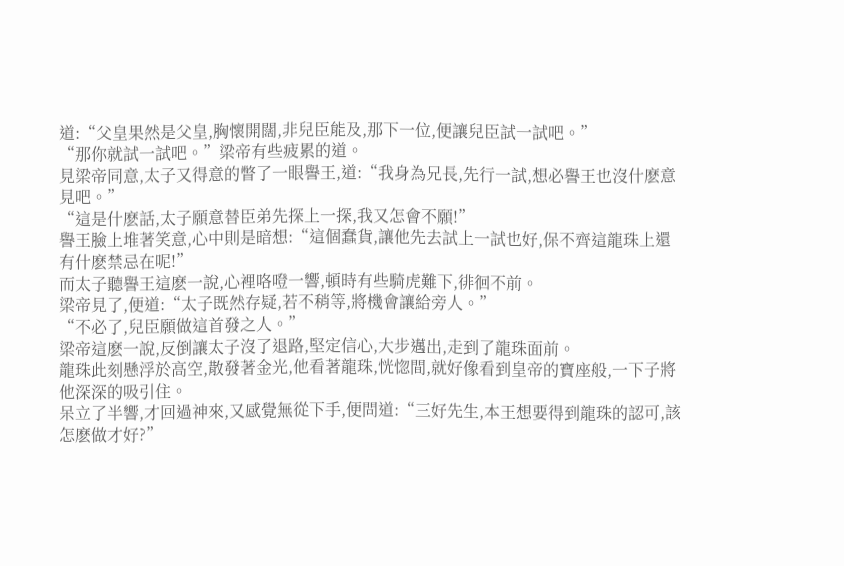道:“父皇果然是父皇,胸懷開闊,非兒臣能及,那下一位,便讓兒臣試一試吧。”
“那你就試一試吧。”梁帝有些疲累的道。
見梁帝同意,太子又得意的瞥了一眼譽王,道:“我身為兄長,先行一試,想必譽王也沒什麽意見吧。”
“這是什麽話,太子願意替臣弟先探上一探,我又怎會不願!”
譽王臉上堆著笑意,心中則是暗想:“這個蠢貨,讓他先去試上一試也好,保不齊這龍珠上還有什麽禁忌在呢!”
而太子聽譽王這麽一說,心裡咯噔一響,頓時有些騎虎難下,徘徊不前。
梁帝見了,便道:“太子既然存疑,若不稍等,將機會讓給旁人。”
“不必了,兒臣願做這首發之人。”
梁帝這麽一說,反倒讓太子沒了退路,堅定信心,大步邁出,走到了龍珠面前。
龍珠此刻懸浮於高空,散發著金光,他看著龍珠,恍惚間,就好像看到皇帝的寶座般,一下子將他深深的吸引住。
呆立了半響,才回過神來,又感覺無從下手,便問道:“三好先生,本王想要得到龍珠的認可,該怎麽做才好?”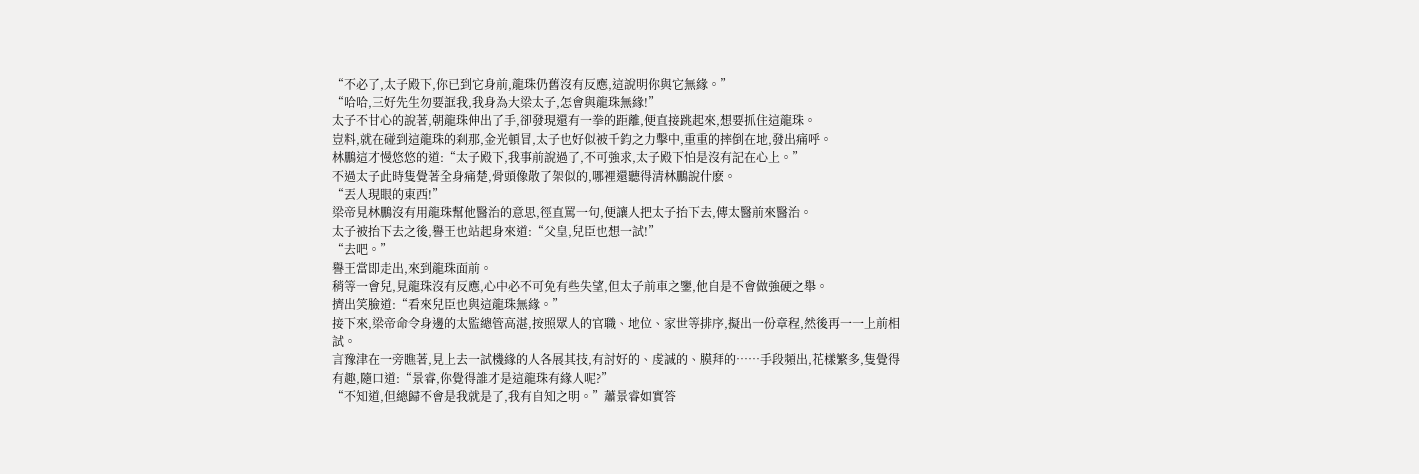“不必了,太子殿下,你已到它身前,龍珠仍舊沒有反應,這說明你與它無緣。”
“哈哈,三好先生勿要誆我,我身為大梁太子,怎會與龍珠無緣!”
太子不甘心的說著,朝龍珠伸出了手,卻發現還有一拳的距離,便直接跳起來,想要抓住這龍珠。
豈料,就在碰到這龍珠的刹那,金光頓冒,太子也好似被千鈞之力擊中,重重的摔倒在地,發出痛呼。
林鵬這才慢悠悠的道:“太子殿下,我事前說過了,不可強求,太子殿下怕是沒有記在心上。”
不過太子此時隻覺著全身痛楚,骨頭像散了架似的,哪裡還聽得清林鵬說什麽。
“丟人現眼的東西!”
梁帝見林鵬沒有用龍珠幫他醫治的意思,徑直罵一句,便讓人把太子抬下去,傳太醫前來醫治。
太子被抬下去之後,譽王也站起身來道:“父皇,兒臣也想一試!”
“去吧。”
譽王當即走出,來到龍珠面前。
稍等一會兒,見龍珠沒有反應,心中必不可免有些失望,但太子前車之鑒,他自是不會做強硬之舉。
擠出笑臉道:“看來兒臣也與這龍珠無緣。”
接下來,梁帝命令身邊的太監總管高湛,按照眾人的官職、地位、家世等排序,擬出一份章程,然後再一一上前相試。
言豫津在一旁瞧著,見上去一試機緣的人各展其技,有討好的、虔誠的、膜拜的……手段頻出,花樣繁多,隻覺得有趣,隨口道:“景睿,你覺得誰才是這龍珠有緣人呢?”
“不知道,但總歸不會是我就是了,我有自知之明。”蕭景睿如實答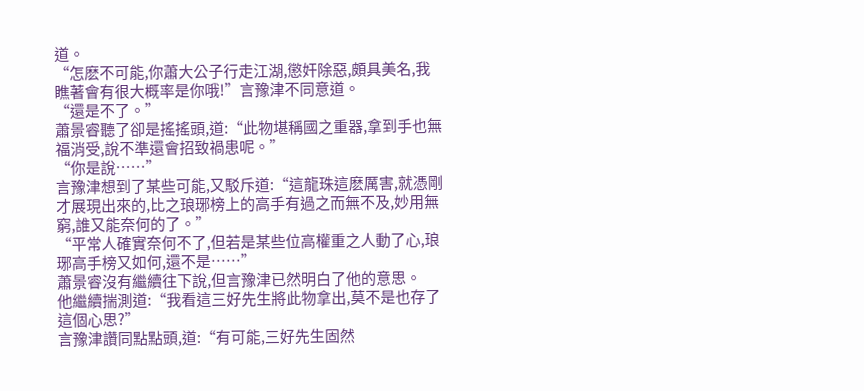道。
“怎麽不可能,你蕭大公子行走江湖,懲奸除惡,頗具美名,我瞧著會有很大概率是你哦!”言豫津不同意道。
“還是不了。”
蕭景睿聽了卻是搖搖頭,道:“此物堪稱國之重器,拿到手也無福消受,說不準還會招致禍患呢。”
“你是說……”
言豫津想到了某些可能,又駁斥道:“這龍珠這麽厲害,就憑剛才展現出來的,比之琅琊榜上的高手有過之而無不及,妙用無窮,誰又能奈何的了。”
“平常人確實奈何不了,但若是某些位高權重之人動了心,琅琊高手榜又如何,還不是……”
蕭景睿沒有繼續往下說,但言豫津已然明白了他的意思。
他繼續揣測道:“我看這三好先生將此物拿出,莫不是也存了這個心思?”
言豫津讚同點點頭,道:“有可能,三好先生固然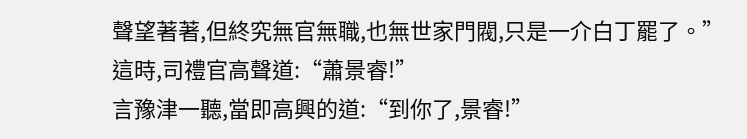聲望著著,但終究無官無職,也無世家門閥,只是一介白丁罷了。”
這時,司禮官高聲道:“蕭景睿!”
言豫津一聽,當即高興的道:“到你了,景睿!”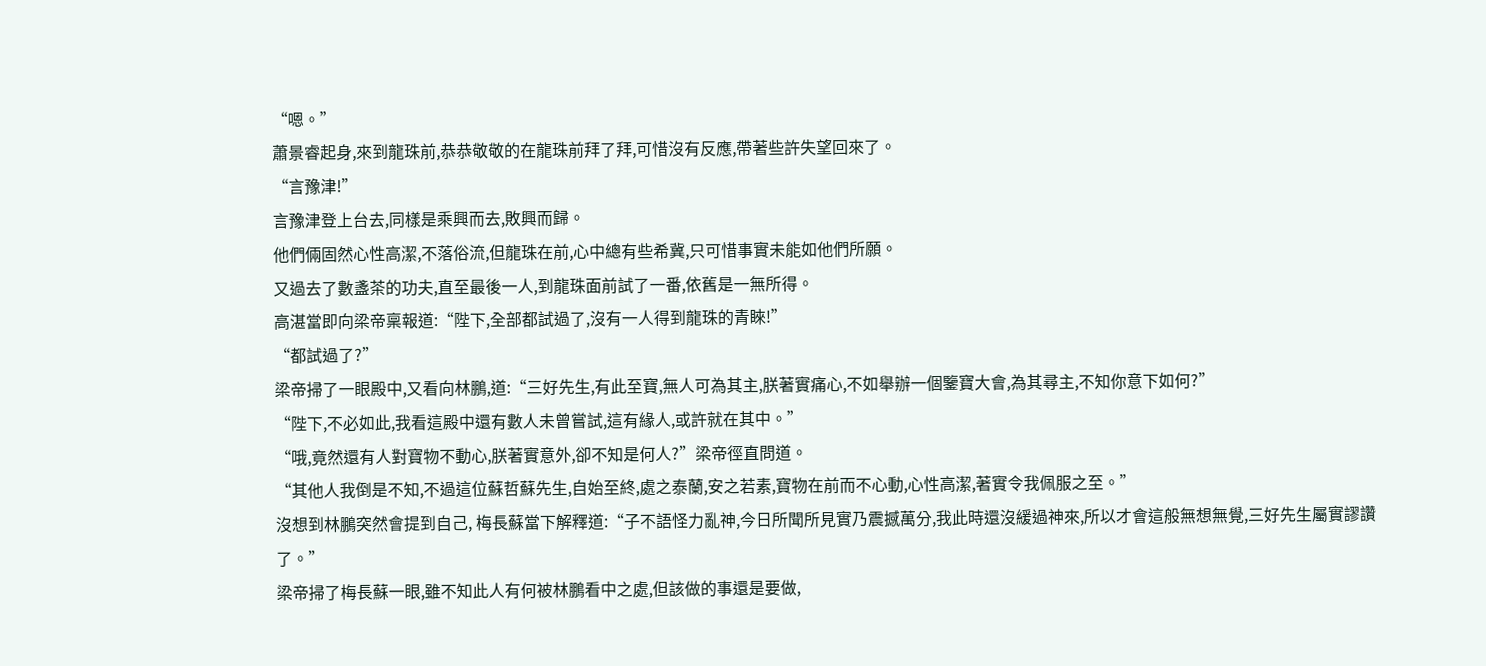“嗯。”
蕭景睿起身,來到龍珠前,恭恭敬敬的在龍珠前拜了拜,可惜沒有反應,帶著些許失望回來了。
“言豫津!”
言豫津登上台去,同樣是乘興而去,敗興而歸。
他們倆固然心性高潔,不落俗流,但龍珠在前,心中總有些希冀,只可惜事實未能如他們所願。
又過去了數盞茶的功夫,直至最後一人,到龍珠面前試了一番,依舊是一無所得。
高湛當即向梁帝稟報道:“陛下,全部都試過了,沒有一人得到龍珠的青睞!”
“都試過了?”
梁帝掃了一眼殿中,又看向林鵬,道:“三好先生,有此至寶,無人可為其主,朕著實痛心,不如舉辦一個鑒寶大會,為其尋主,不知你意下如何?”
“陛下,不必如此,我看這殿中還有數人未曾嘗試,這有緣人,或許就在其中。”
“哦,竟然還有人對寶物不動心,朕著實意外,卻不知是何人?”梁帝徑直問道。
“其他人我倒是不知,不過這位蘇哲蘇先生,自始至終,處之泰蘭,安之若素,寶物在前而不心動,心性高潔,著實令我佩服之至。”
沒想到林鵬突然會提到自己, 梅長蘇當下解釋道:“子不語怪力亂神,今日所聞所見實乃震撼萬分,我此時還沒緩過神來,所以才會這般無想無覺,三好先生屬實謬讚了。”
梁帝掃了梅長蘇一眼,雖不知此人有何被林鵬看中之處,但該做的事還是要做,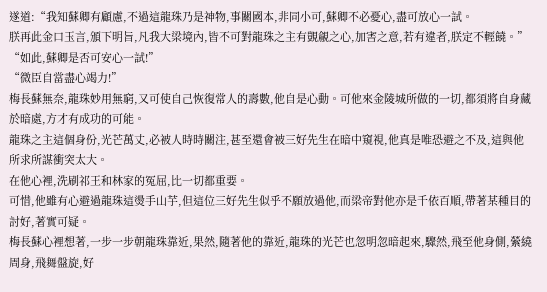遂道:“我知蘇卿有顧慮,不過這龍珠乃是神物,事關國本,非同小可,蘇卿不必憂心,盡可放心一試。
朕再此金口玉言,頒下明旨,凡我大梁境內,皆不可對龍珠之主有覬覦之心,加害之意,若有違者,朕定不輕饒。”
“如此,蘇卿是否可安心一試!”
“微臣自當盡心竭力!”
梅長蘇無奈,龍珠妙用無窮,又可使自己恢復常人的壽數,他自是心動。可他來金陵城所做的一切,都須將自身藏於暗處,方才有成功的可能。
龍珠之主這個身份,光芒萬丈,必被人時時關注,甚至還會被三好先生在暗中窺視,他真是唯恐避之不及,這與他所求所謀衝突太大。
在他心裡,洗刷祁王和林家的冤屈,比一切都重要。
可惜,他雖有心避過龍珠這燙手山芋,但這位三好先生似乎不願放過他,而梁帝對他亦是千依百順,帶著某種目的討好,著實可疑。
梅長蘇心裡想著,一步一步朝龍珠靠近,果然,隨著他的靠近,龍珠的光芒也忽明忽暗起來,驟然,飛至他身側,縈繞周身,飛舞盤旋,好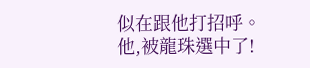似在跟他打招呼。
他,被龍珠選中了!